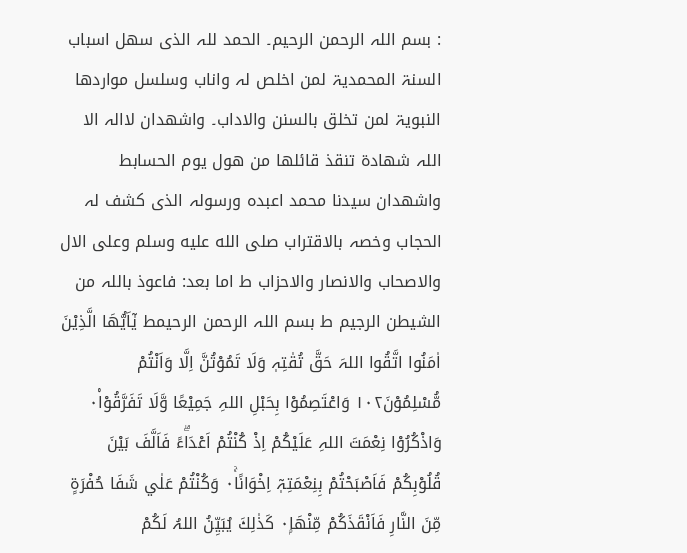: بسم اللہ الرحمن الرحیم۔ الحمد للہ الذی سھل اسباب السنۃ المحمدیۃ لمن اخلص لہ واناب وسلسل مواردھا النبویۃ لمن تخلق بالسنن والاداب۔ واشھدان لاالہ الا اللہ شھادۃ تنقذ قائلھا من ھول یوم الحسابط واشھدان سیدنا محمد اعبدہ ورسولہ الذی کشف لہ الحجاب وخصہ بالاقتراب صلى الله عليه وسلم وعلی الال والاصحاب والانصار والاحزاب ط اما بعد: فاعوذ باللہ من الشیطن الرجیم ط بسم اللہ الرحمن الرحیمط يٰٓاَيُّھَا الَّذِيْنَ اٰمَنُوا اتَّقُوا اللہَ حَقَّ تُقٰتِہٖ وَلَا تَمُوْتُنَّ اِلَّا وَاَنْتُمْ مُّسْلِمُوْنَ۱۰۲ وَاعْتَصِمُوْا بِحَبْلِ اللہِ جَمِيْعًا وَّلَا تَفَرَّقُوْا۰۠ وَاذْكُرُوْا نِعْمَتَ اللہِ عَلَيْكُمْ اِذْ كُنْتُمْ اَعْدَاۗءً فَاَلَّفَ بَيْنَ قُلُوْبِكُمْ فَاَصْبَحْتُمْ بِنِعْمَتِہٖٓ اِخْوَانًا۰ۚ وَكُنْتُمْ عَلٰي شَفَا حُفْرَۃٍ مِّنَ النَّارِ فَاَنْقَذَكُمْ مِّنْھَا۰ۭ كَذٰلِكَ يُبَيِّنُ اللہُ لَكُمْ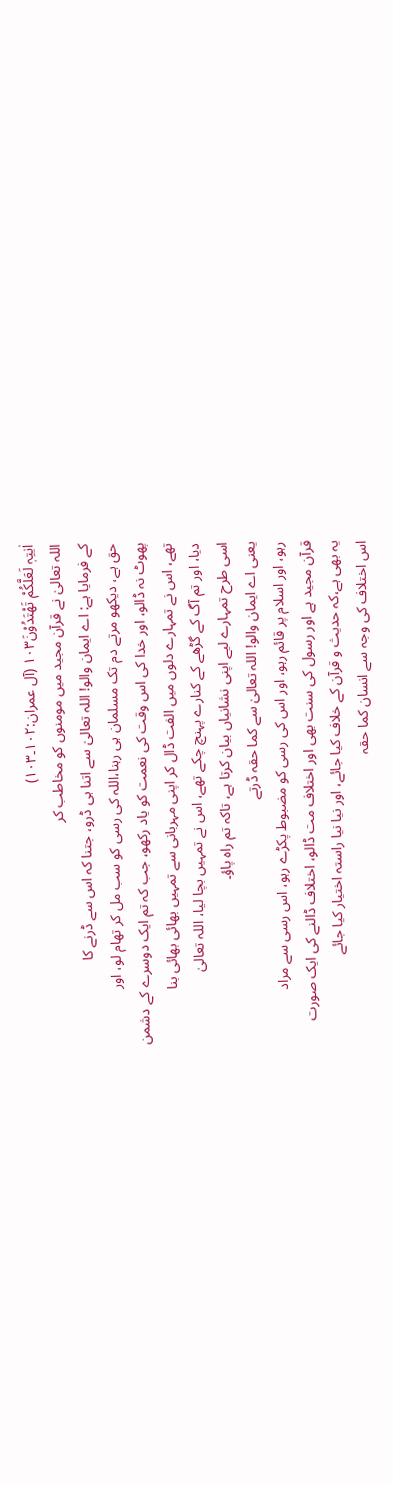اٰيٰتِہٖ لَعَلَّكُمْ تَھْتَدُوْنَ۱۰۳ (آل عمران:۱۰۲۔۱۰۳)
اللہ تعالیٰ نے قرآن مجید میں مومنوں کو مخاطب کر
کے فرمایا ہے: اے ایمان والو! اللہ تعالیٰ سے اتنا ہی ڈرو، جتنا کہ اس سے ڈرنے کا
حق ہے، دیکھو مرتے دم تک مسلمان ہی رہنا،اللہ کی رسی کو سب مل کر تھام لو، اور
پھوٹ نہ ڈالو، اور خدا کی اس وقت کی نعمت کو یاد رکھو، جب کہ تم ایک دوسرے کے دشمن
تھے، اس نے تمہارے دلوں میں الفت ڈال کر اپنی مہربانی سے تمہیں بھائی بھائی بنا
دیا، اور تم آگ کے گڑھے کے کنارے پہنچ چکے تھے، اس نے تمہیں بچا لیا، اللہ تعالیٰ
اسی طرح تمہارے لیے اپنی نشانیاں بیان کرتا ہے، تاکہ تم راہ پاؤ۔
یعنی اے ایمان والو! اللہ تعالیٰ سے کما حقہ ڈرتے
رہو، اور اسلام پر قائم رہو، اور اس کی رسی کو مضبوط پکڑے رہو، اس رسی سے مراد
قرآن مجید ہے اور رسول کی سنت بھی اور اختلاف مت ڈالو، اختلاف ڈالنے کی ایک صورت
یہ بھی ہے،کہ حدیث و قرآن کے خلاف کیا جائے، اور نیا نیا راستہ اختیار کیا جائے
اس اختلاف کی وجہ سے انسان کما حقہ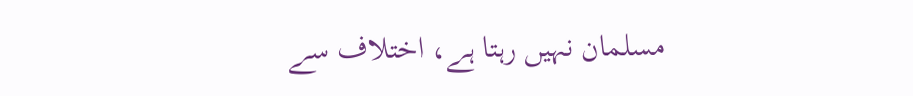مسلمان نہیں رہتا ہے، اختلاف سے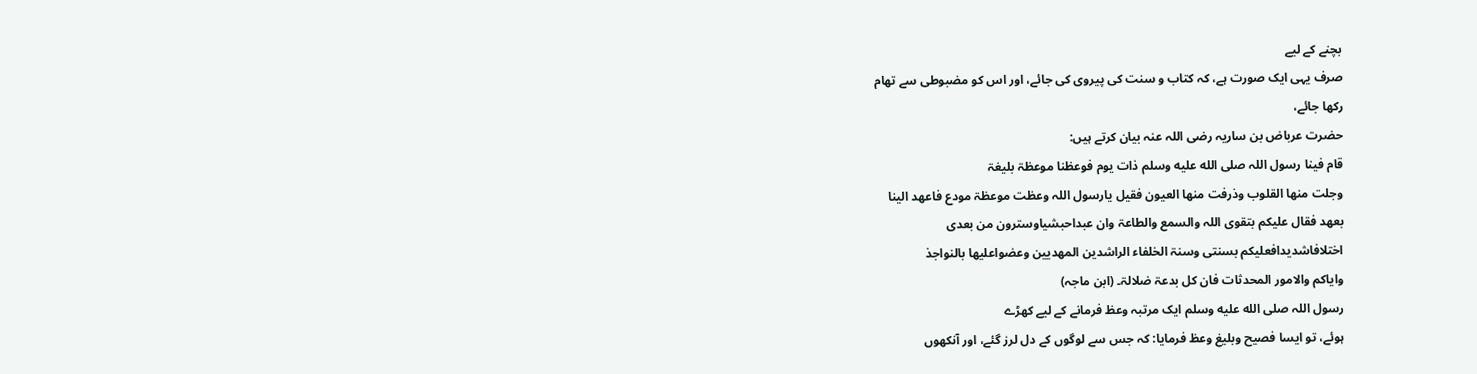بچنے کے لیے
صرف یہی ایک صورت ہے، کہ کتاب و سنت کی پیروی کی جائے، اور اس کو مضبوطی سے تھام
رکھا جائے،
حضرت عرباض بن ساریہ رضی اللہ عنہ بیان کرتے ہیں:
قام فینا رسول اللہ صلى الله عليه وسلم ذات یوم فوعظنا موعظۃ بلیغۃ
وجلت منھا القلوب وذرفت منھا العیون فقیل یارسول اللہ وعظت موعظۃ مودع فاعھد الینا
بعھد فقال علیکم بتقوی اللہ والسمع والطاعۃ وان عبداحبشیاوسترون من بعدی
اختلافاشدیدافعلیکم بسنتی وسنۃ الخلفاء الراشدین المھدیین وعضواعلیھا بالنواجذ
وایاکم والامور المحدثات فان کل بدعۃ ضلالۃ۔ (ابن ماجہ)
رسول اللہ صلى الله عليه وسلم ایک مرتبہ وعظ فرمانے کے لیے کھڑے
ہوئے، تو ایسا فصیح وبلیغ وعظ فرمایا: کہ جس سے لوگوں کے دل لرز گئے، اور آنکھوں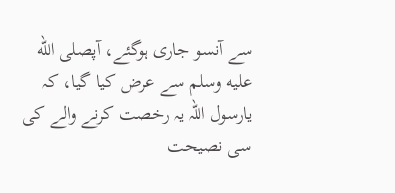سے آنسو جاری ہوگئے، آپصلى الله عليه وسلم سے عرض کیا گیا، کہ یارسول اللہ یہ رخصت کرنے والے کی
سی نصیحت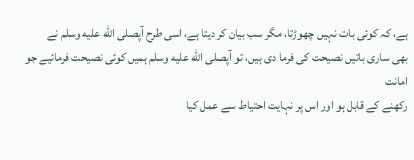ہے، کہ کوئی بات نہیں چھوڑتا، مگر سب بیان کر دیتا ہے، اسی طرح آپصلى الله عليه وسلم نے
بھی ساری باتیں نصیحت کی فرما دی ہیں، تو آپصلى الله عليه وسلم ہمیں کوئی نصیحت فرمائیے جو امانت
رکھنے کے قابل ہو اور اس پر نہایت احتیاط سے عمل کیا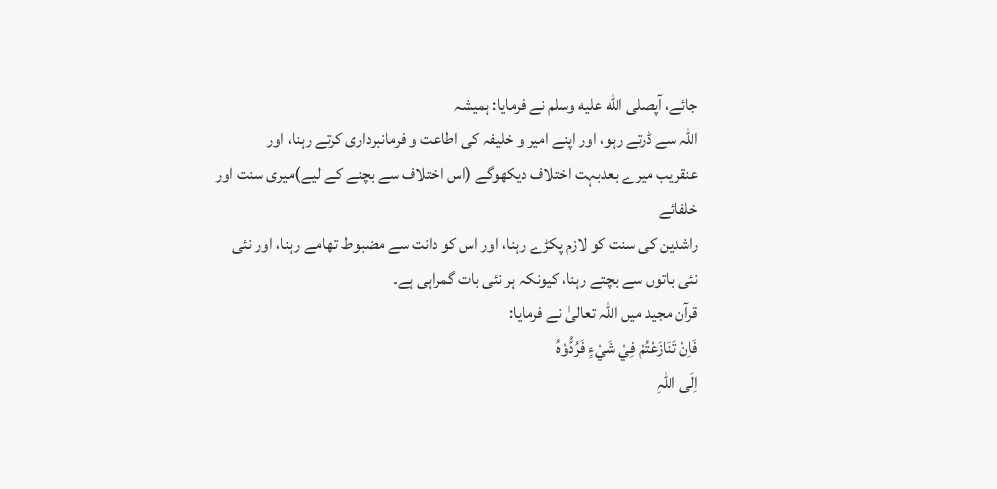جائے، آپصلى الله عليه وسلم نے فرمایا: ہمیشہ
اللہ سے ڈرتے رہو، اور اپنے امیر و خلیفہ کی اطاعت و فرمانبرداری کرتے رہنا، اور
عنقریب میرے بعدبہت اختلاف دیکھوگے (اس اختلاف سے بچنے کے لیے)میری سنت اور خلفائے
راشدین کی سنت کو لازم پکڑے رہنا، اور اس کو دانت سے مضبوط تھامے رہنا، اور نئی
نئی باتوں سے بچتے رہنا، کیونکہ ہر نئی بات گمراہی ہے۔
قرآن مجید میں اللہ تعالیٰ نے فرمایا:
فَاِنْ تَنَازَعْتُمْ فِيْ شَيْءٍ فَرُدُّوْہُ
اِلَى اللہِ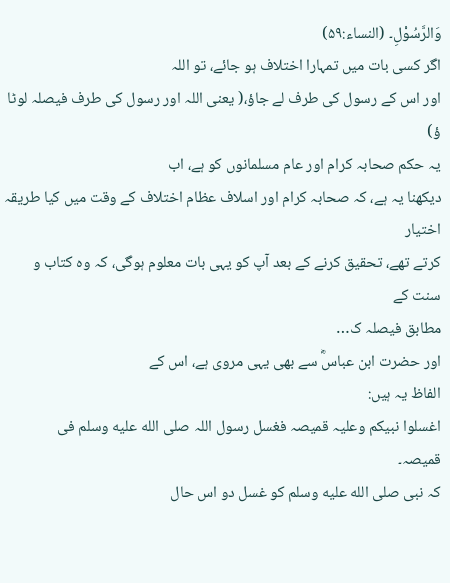وَالرَّسُوْلِ۔ (النساء:۵۹)
اگر کسی بات میں تمہارا اختلاف ہو جائے، تو اللہ
اور اس کے رسول کی طرف لے جاؤ،( یعنی اللہ اور رسول کی طرف فیصلہ لوٹا ؤ)
یہ حکم صحابہ کرام اور عام مسلمانوں کو ہے، اب
دیکھنا یہ ہے، کہ صحابہ کرام اور اسلاف عظام اختلاف کے وقت میں کیا طریقہ اختیار
کرتے تھے، تحقیق کرنے کے بعد آپ کو یہی بات معلوم ہوگی، کہ وہ کتاب و سنت کے
مطابق فیصلہ ک…
اور حضرت ابن عباسؓ سے بھی یہی مروی ہے، اس کے
الفاظ یہ ہیں:
اغسلوا نبیکم وعلیہ قمیصہ فغسل رسول اللہ صلى الله عليه وسلم فی
قمیصہ۔
کہ نبی صلى الله عليه وسلم کو غسل دو اس حال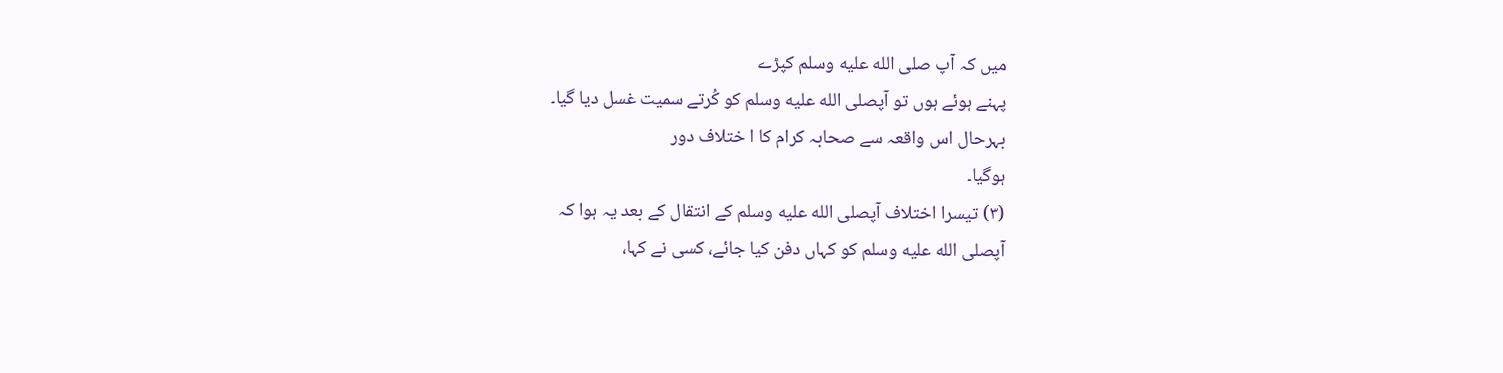میں کہ آپ صلى الله عليه وسلم کپڑے
پہنے ہوئے ہوں تو آپصلى الله عليه وسلم کو کُرتے سمیت غسل دیا گیا۔
بہرحال اس واقعہ سے صحابہ کرام کا ا ختلاف دور
ہوگیا۔
(۳) تیسرا اختلاف آپصلى الله عليه وسلم کے انتقال کے بعد یہ ہوا کہ
آپصلى الله عليه وسلم کو کہاں دفن کیا جائے، کسی نے کہا،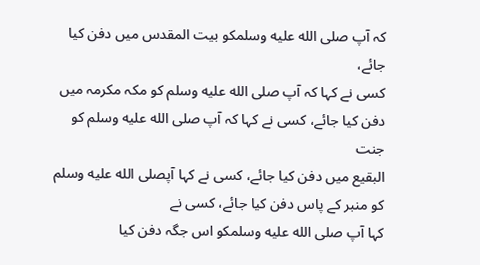کہ آپ صلى الله عليه وسلمکو بیت المقدس میں دفن کیا جائے،
کسی نے کہا کہ آپ صلى الله عليه وسلم کو مکہ مکرمہ میں دفن کیا جائے، کسی نے کہا کہ آپ صلى الله عليه وسلم کو جنت
البقیع میں دفن کیا جائے، کسی نے کہا آپصلى الله عليه وسلم کو منبر کے پاس دفن کیا جائے، کسی نے
کہا آپ صلى الله عليه وسلمکو اس جگہ دفن کیا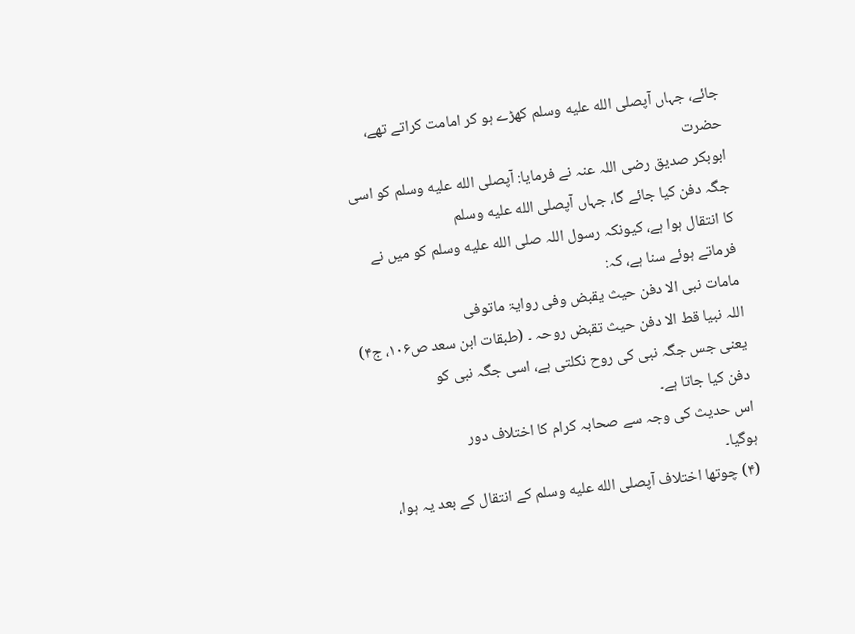جائے، جہاں آپصلى الله عليه وسلم کھڑے ہو کر امامت کراتے تھے، حضرت
ابوبکر صدیق رضی اللہ عنہ نے فرمایا: آپصلى الله عليه وسلم کو اسی جگہ دفن کیا جائے گا، جہاں آپصلى الله عليه وسلم
کا انتقال ہوا ہے، کیونکہ رسول اللہ صلى الله عليه وسلم کو میں نے فرماتے ہوئے سنا ہے، کہ:
مامات نبی الا دفن حیث یقبض وفی روایۃ ماتوفی
اللہ نبیا قط الا دفن حیث تقبض روحہ ۔ (طبقات ابن سعد ص۱۰۶، ج۴)
یعنی جس جگہ نبی کی روح نکلتی ہے، اسی جگہ نبی کو
دفن کیا جاتا ہے۔
اس حدیث کی وجہ سے صحابہ کرام کا اختلاف دور
ہوگیا۔
(۴) چوتھا اختلاف آپصلى الله عليه وسلم کے انتقال کے بعد یہ ہوا،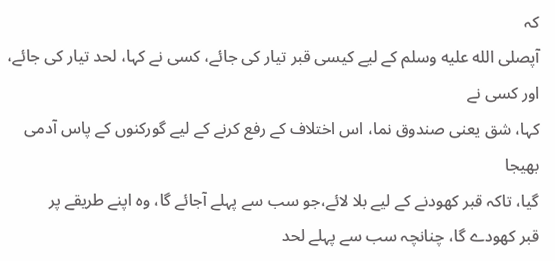کہ
آپصلى الله عليه وسلم کے لیے کیسی قبر تیار کی جائے، کسی نے کہا، لحد تیار کی جائے، اور کسی نے
کہا، شق یعنی صندوق نما، اس اختلاف کے رفع کرنے کے لیے گورکنوں کے پاس آدمی بھیجا
گیا، تاکہ قبر کھودنے کے لیے بلا لائے،جو سب سے پہلے آجائے گا، وہ اپنے طریقے پر
قبر کھودے گا، چنانچہ سب سے پہلے لحد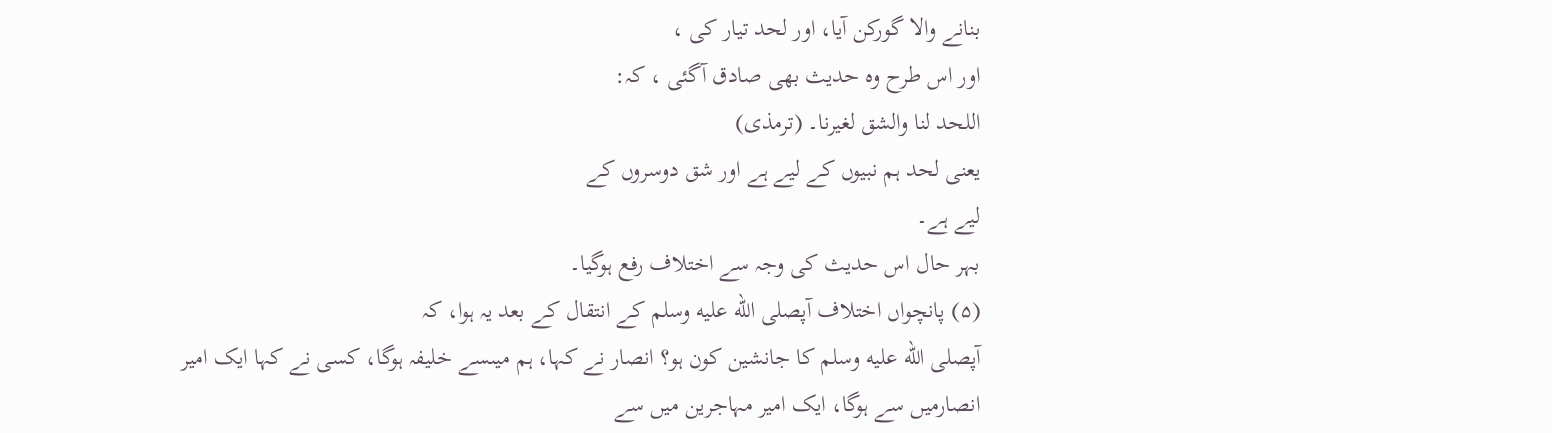بنانے والا گورکن آیا، اور لحد تیار کی ،
اور اس طرح وہ حدیث بھی صادق آگئی ، کہ:
اللحد لنا والشق لغیرنا۔ (ترمذی)
یعنی لحد ہم نبیوں کے لیے ہے اور شق دوسروں کے
لیے ہے۔
بہر حال اس حدیث کی وجہ سے اختلاف رفع ہوگیا۔
(۵) پانچواں اختلاف آپصلى الله عليه وسلم کے انتقال کے بعد یہ ہوا، کہ
آپصلى الله عليه وسلم کا جانشین کون ہو؟ انصار نے کہا، ہم میںسے خلیفہ ہوگا، کسی نے کہا ایک امیر
انصارمیں سے ہوگا، ایک امیر مہاجرین میں سے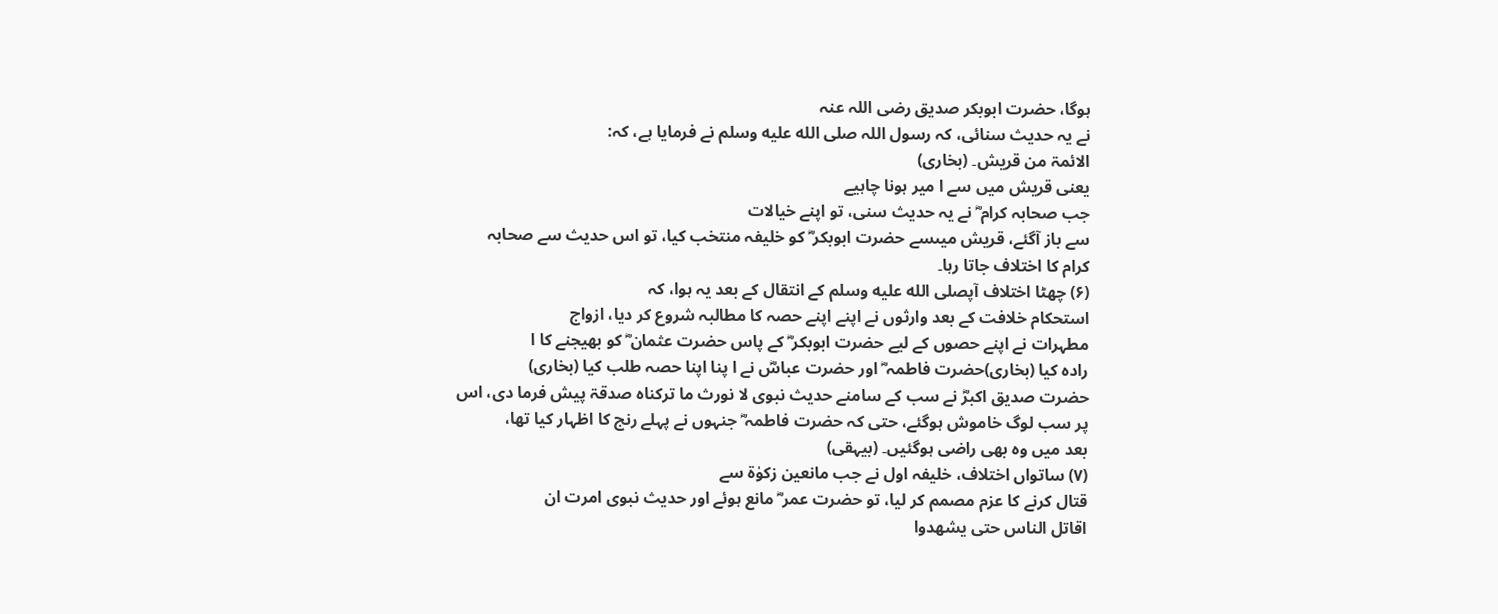ہوگا، حضرت ابوبکر صدیق رضی اللہ عنہ
نے یہ حدیث سنائی، کہ رسول اللہ صلى الله عليه وسلم نے فرمایا ہے، کہ:
الائمۃ من قریش۔ (بخاری)
یعنی قریش میں سے ا میر ہونا چاہیے
جب صحابہ کرام ؓ نے یہ حدیث سنی، تو اپنے خیالات
سے باز آگئے، قریش میںسے حضرت ابوبکر ؓ کو خلیفہ منتخب کیا، تو اس حدیث سے صحابہ
کرام کا اختلاف جاتا رہا۔
(۶) چھٹا اختلاف آپصلى الله عليه وسلم کے انتقال کے بعد یہ ہوا، کہ
استحکام خلافت کے بعد وارثوں نے اپنے اپنے حصہ کا مطالبہ شروع کر دیا، ازواج
مطہرات نے اپنے حصوں کے لیے حضرت ابوبکر ؓ کے پاس حضرت عثمان ؓ کو بھیجنے کا ا
رادہ کیا (بخاری)حضرت فاطمہ ؓ اور حضرت عباسؓ نے ا پنا اپنا حصہ طلب کیا (بخاری)
حضرت صدیق اکبرؓ نے سب کے سامنے حدیث نبوی لا نورث ما ترکناہ صدقۃ پیش فرما دی، اس
پر سب لوگ خاموش ہوگئے، حتی کہ حضرت فاطمہ ؓ جنہوں نے پہلے رنج کا اظہار کیا تھا،
بعد میں وہ بھی راضی ہوگئیں۔ (بیہقی)
(۷) ساتواں اختلاف، خلیفہ اول نے جب مانعین زکوٰۃ سے
قتال کرنے کا عزم مصمم کر لیا، تو حضرت عمر ؓ مانع ہوئے اور حدیث نبوی امرت ان
اقاتل الناس حتی یشھدوا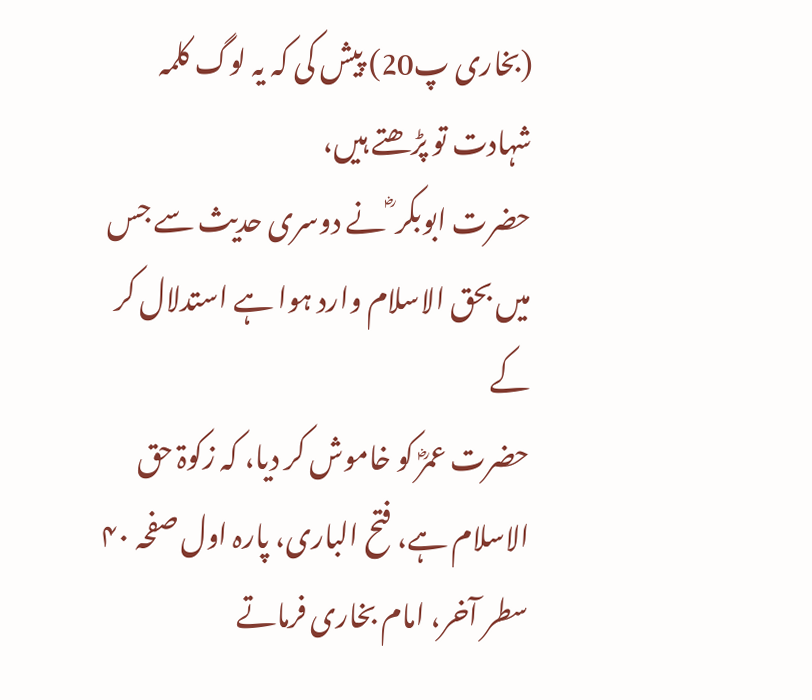(بخاری پ20) پیش کی کہ یہ لوگ کلمہ شہادت تو پڑھتے ہیں،
حضرت ابوبکر ؓ نے دوسری حدیث سے جس میں بحق الاسلام وارد ہوا ہے استدلال کر کے
حضرت عمرؓ کو خاموش کر دیا، کہ زکوۃ حق الاسلام ہے، فتح الباری، پارہ اول صفحہ ۴۰ سطر آخر، امام بخاری فرماتے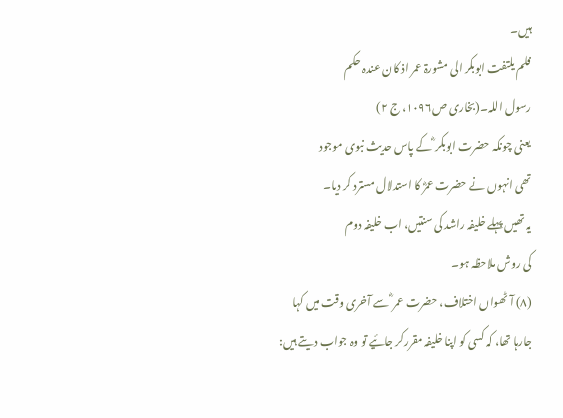ہیں۔
فلم یلتفت ابوبکر الی مشورۃ عمر اذ کان عندہ حکم
رسول اللہ۔(بخاری ص۱۰۹۶، ج ۲)
یعنی چونکہ حضرت ابوبکر ؓ کے پاس حدیث نبوی موجود
تھی انہوں نے حضرت عمرؓ کا استدلال مسترد کر دیا۔
یہ تھیں پہلے خلیفہ راشد کی سنتیں، اب خلیفہ دوم
کی روش ملاحظہ ہو۔
(۸) آٹھواں اختلاف، حضرت عمر ؓ سے آخری وقت میں کہا
جارہا تھا، کہ کسی کو اپنا خلیفہ مقررکر جائیے تو وہ جواب دیتے ہیں: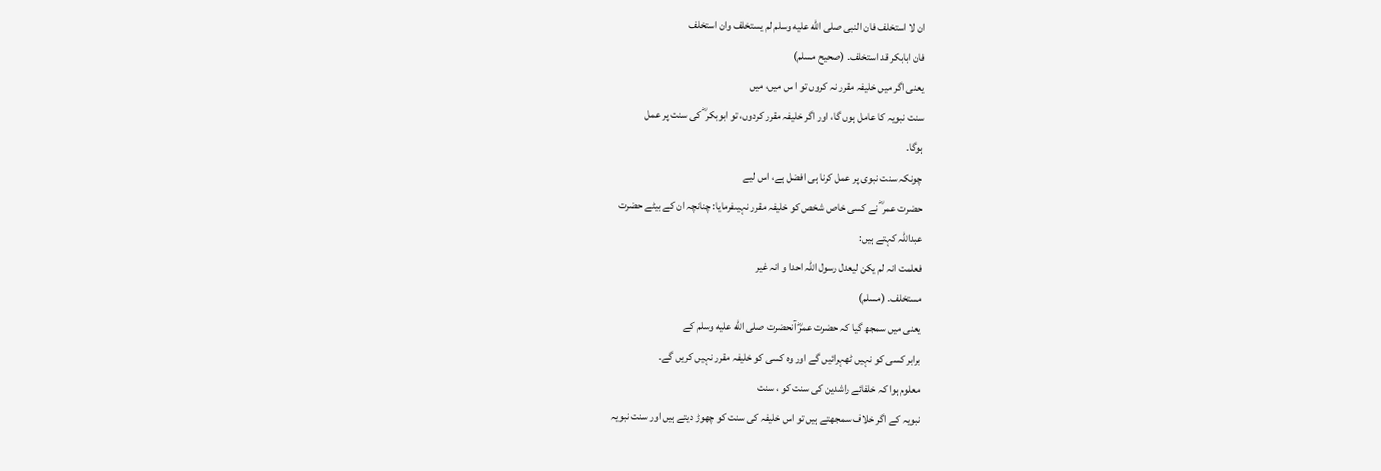ان لا استخلف فان النبی صلى الله عليه وسلم لم یستخلف وان استخلف
فان ابابکر قد استخلف۔ (صحیح مسلم)
یعنی اگر میں خلیفہ مقرر نہ کروں تو ا س میں، میں
سنت نبویہ کا عامل ہوں گا، اور اگر خلیفہ مقرر کردوں، تو ابوبکر ؓ کی سنت پر عمل
ہوگا۔
چونکہ سنت نبوی پر عمل کرنا ہی افضل ہے، اس لیے
حضرت عمر ؓ نے کسی خاص شخص کو خلیفہ مقرر نہیںفرمایا: چنانچہ ان کے بیٹے حضرت
عبداللہ کہتے ہیں:
فعلمت انہ لم یکن لیعدل رسول اللہ احدا و انہ غیر
مستخلف۔ (مسلم)
یعنی میں سمجھ گیا کہ حضرت عمرؓ آنحضرت صلى الله عليه وسلم کے
برابر کسی کو نہیں ٹھہرائیں گے اور وہ کسی کو خلیفہ مقرر نہیں کریں گے۔
معلوم ہوا کہ خلفائے راشدین کی سنت کو ، سنت
نبویہ کے اگر خلاف سمجھتے ہیں تو اس خلیفہ کی سنت کو چھوڑ دیتے ہیں اور سنت نبویہ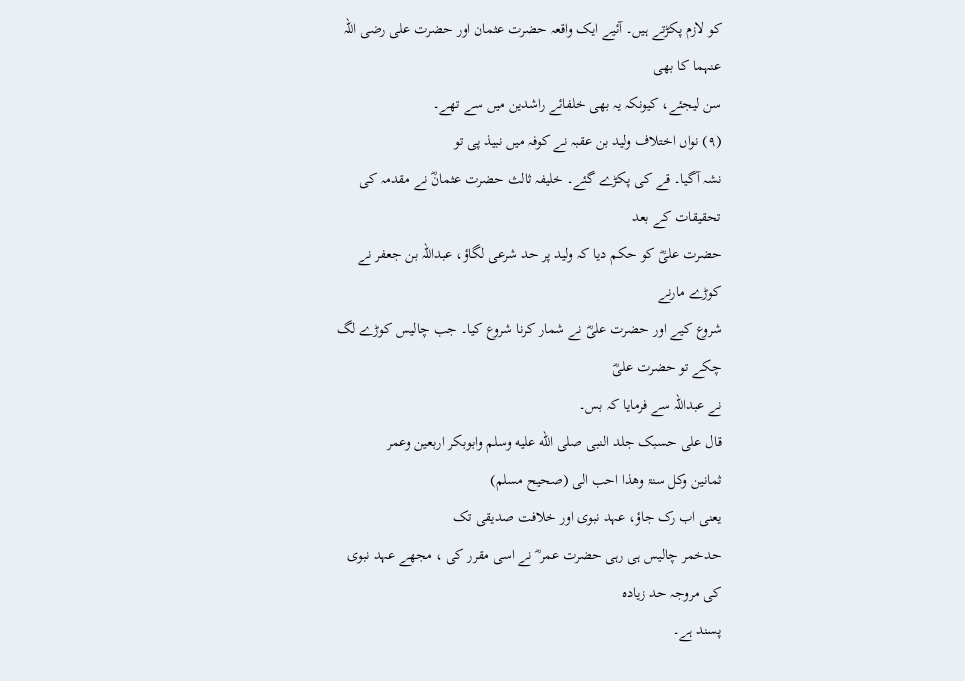کو لازم پکڑتے ہیں۔ آئیے ایک واقعہ حضرت عثمان اور حضرت علی رضی اللہ عنہما کا بھی
سن لیجئے، کیونکہ یہ بھی خلفائے راشدین میں سے تھے۔
(۹) نواں اختلاف ولید بن عقبہ نے کوفہ میں نبیذ پی تو
نشہ آگیا۔ قے کی پکڑے گئے۔ خلیفہ ثالث حضرت عثمانؓ نے مقدمہ کی تحقیقات کے بعد
حضرت علیؓ کو حکم دیا کہ ولید پر حد شرعی لگاؤ، عبداللہ بن جعفر نے کوڑے مارنے
شروع کیے اور حضرت علیؓ نے شمار کرنا شروع کیا۔ جب چالیس کوڑے لگ چکے تو حضرت علیؓ
نے عبداللہ سے فرمایا کہ بس۔
قال علی حسبک جلد النبی صلى الله عليه وسلم وابوبکر اربعین وعمر
ثمانین وکل سنۃ وھذا احب الی (صحیح مسلم)
یعنی اب رک جاؤ، عہد نبوی اور خلافت صدیقی تک
حدخمر چالیس ہی رہی حضرت عمر ؓ نے اسی مقرر کی ، مجھے عہد نبوی کی مروجہ حد زیادہ
پسند ہے۔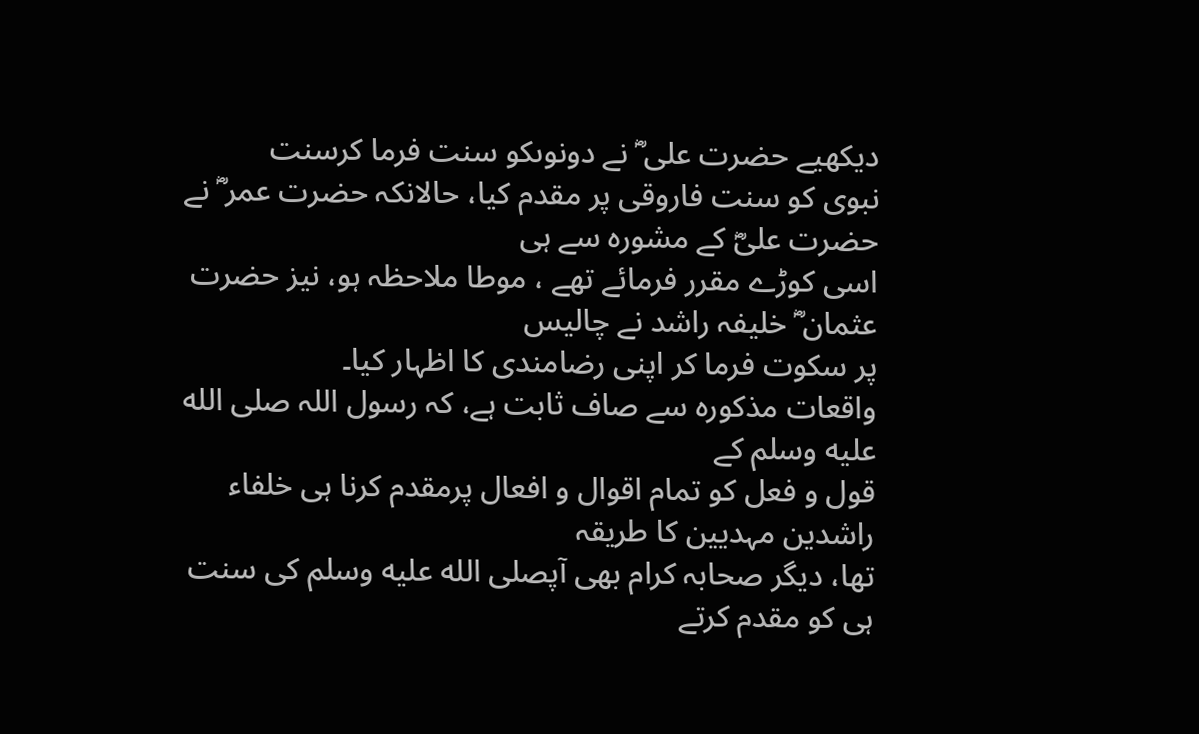دیکھیے حضرت علی ؓ نے دونوںکو سنت فرما کرسنت
نبوی کو سنت فاروقی پر مقدم کیا، حالانکہ حضرت عمر ؓ نے حضرت علیؓ کے مشورہ سے ہی
اسی کوڑے مقرر فرمائے تھے ، موطا ملاحظہ ہو، نیز حضرت عثمان ؓ خلیفہ راشد نے چالیس
پر سکوت فرما کر اپنی رضامندی کا اظہار کیا۔
واقعات مذکورہ سے صاف ثابت ہے، کہ رسول اللہ صلى الله عليه وسلم کے
قول و فعل کو تمام اقوال و افعال پرمقدم کرنا ہی خلفاء راشدین مہدیین کا طریقہ
تھا، دیگر صحابہ کرام بھی آپصلى الله عليه وسلم کی سنت ہی کو مقدم کرتے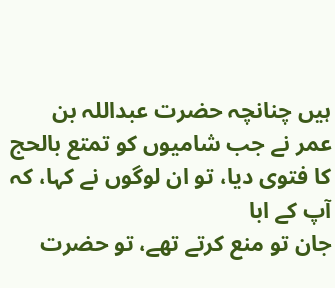ہیں چنانچہ حضرت عبداللہ بن
عمر نے جب شامیوں کو تمتع بالحج کا فتوی دیا، تو ان لوگوں نے کہا، کہ آپ کے ابا
جان تو منع کرتے تھے، تو حضرت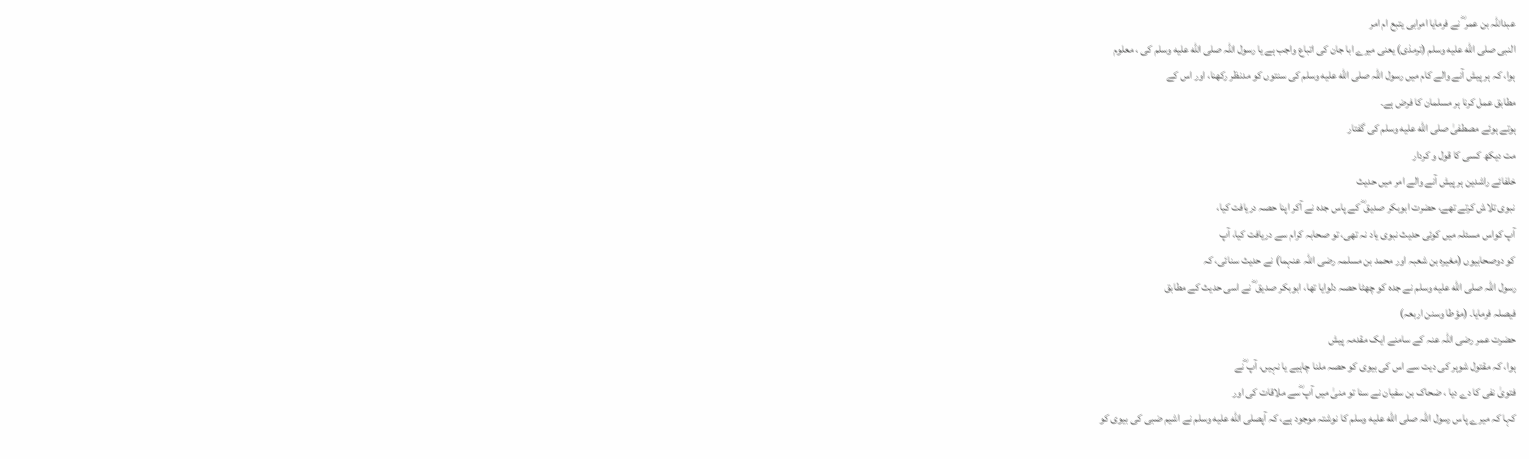عبداللہ بن عمر ؓ نے فرمایا امرابی یتبع ام امر
النبی صلى الله عليه وسلم (ترمذی) یعنی میرے ابا جان کی اتباع واجب ہے یا رسول اللہ صلى الله عليه وسلم کی ، معلوم
ہوا، کہ ہر پیش آنے والے کام میں رسول اللہ صلى الله عليه وسلم کی سنتوں کو مدنظر رکھنا، اور اس کے
مطابق عمل کرنا ہر مسلمان کا فرض ہے۔
ہوتے ہوئے مصطفیٰ صلى الله عليه وسلم کی گفتار
مت دیکھ کسی کا قول و کردار
خلفائے راشدین ہر پیش آنے والے امر میں حدیث
نبوی تلاش کرتے تھے، حضرت ابوبکر صدیق ؓ کے پاس جدہ نے آکر اپنا حصہ دریافت کیا،
آپ کواس مسئلہ میں کوئی حدیث نبوی یاد نہ تھی، تو صحابہ کرام سے دریافت کیا، آپ
کو دوصحابیوں (مغیرہ بن شعبہ اور محمد بن مسلمہ رضی اللہ عنہما) نے حدیث سنائی، کہ
رسول اللہ صلى الله عليه وسلم نے جدہ کو چھٹا حصہ دلوایا تھا، ابوبکر صدیق ؓ نے اسی حدیث کے مطابق
فیصلہ فرمایا۔ (مؤطا وسنن اربعہ)
حضرت عمر رضی اللہ عنہ کے سامنے ایک مقدمہ پیش
ہوا، کہ مقتول شوہر کی دیت سے اس کی بیوی کو حصہ ملنا چاہیے یا نہیں، آپ ؓنے
فتویٰ نفی کا دے دیا ، ضحاک بن سفیان نے سنا تو منیٰ میں آپ ؓسے ملاقات کی اور
کہا کہ میرے پاس رسول اللہ صلى الله عليه وسلم کا نوشتہ موجود ہے، کہ آپصلى الله عليه وسلم نے اشیم ضبی کی بیوی کو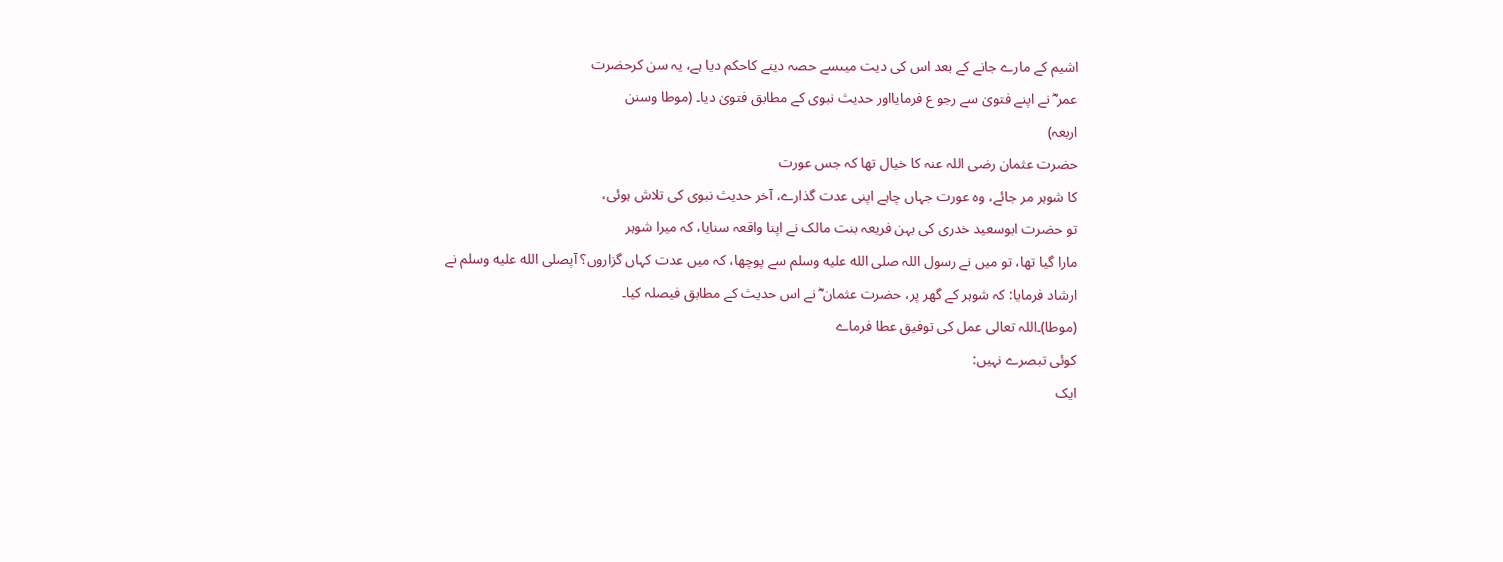اشیم کے مارے جانے کے بعد اس کی دیت میںسے حصہ دینے کاحکم دیا ہے، یہ سن کرحضرت
عمر ؓ نے اپنے فتویٰ سے رجو ع فرمایااور حدیث نبوی کے مطابق فتویٰ دیا۔ (موطا وسنن
اربعہ)
حضرت عثمان رضی اللہ عنہ کا خیال تھا کہ جس عورت
کا شوہر مر جائے، وہ عورت جہاں چاہے اپنی عدت گذارے، آخر حدیث نبوی کی تلاش ہوئی،
تو حضرت ابوسعید خدری کی بہن فریعہ بنت مالک نے اپنا واقعہ سنایا، کہ میرا شوہر
مارا گیا تھا، تو میں نے رسول اللہ صلى الله عليه وسلم سے پوچھا، کہ میں عدت کہاں گزاروں؟ آپصلى الله عليه وسلم نے
ارشاد فرمایا: کہ شوہر کے گھر پر، حضرت عثمان ؓ نے اس حدیث کے مطابق فیصلہ کیا۔
(موطا)۔اللہ تعالی عمل کی توفیق عطا فرماے
کوئی تبصرے نہیں:
ایک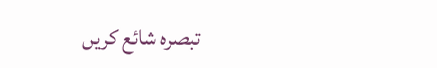تبصرہ شائع کریں